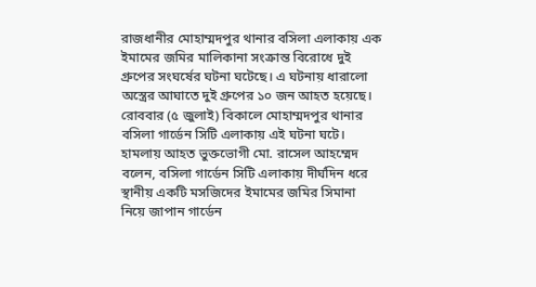রাজধানীর মোহাম্মদপুর থানার বসিলা এলাকায় এক ইমামের জমির মালিকানা সংক্রান্ত বিরোধে দুই গ্রুপের সংঘর্ষের ঘটনা ঘটেছে। এ ঘটনায় ধারালো অস্ত্রের আঘাতে দুই গ্রুপের ১০ জন আহত হয়েছে।
রোববার (৫ জুলাই) বিকালে মোহাম্মদপুর থানার বসিলা গার্ডেন সিটি এলাকায় এই ঘটনা ঘটে।
হামলায় আহত ভুক্তভোগী মো. রাসেল আহম্মেদ বলেন, বসিলা গার্ডেন সিটি এলাকায় দীর্ঘদিন ধরে স্থানীয় একটি মসজিদের ইমামের জমির সিমানা নিয়ে জাপান গার্ডেন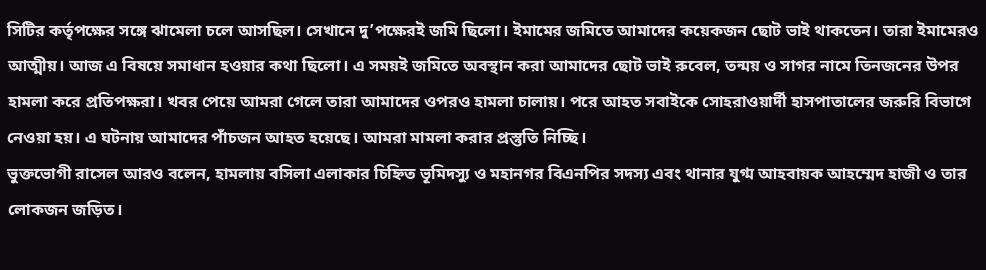সিটির কর্তৃপক্ষের সঙ্গে ঝামেলা চলে আসছিল। সেখানে দু’পক্ষেরই জমি ছিলো। ইমামের জমিতে আমাদের কয়েকজন ছোট ভাই থাকতেন। তারা ইমামেরও আত্মীয়। আজ এ বিষয়ে সমাধান হওয়ার কথা ছিলো। এ সময়ই জমিতে অবস্থান করা আমাদের ছোট ভাই রুবেল, তন্ময় ও সাগর নামে তিনজনের উপর হামলা করে প্রতিপক্ষরা। খবর পেয়ে আমরা গেলে তারা আমাদের ওপরও হামলা চালায়। পরে আহত সবাইকে সোহরাওয়ার্দী হাসপাতালের জরুরি বিভাগে নেওয়া হয়। এ ঘটনায় আমাদের পাঁচজন আহত হয়েছে। আমরা মামলা করার প্রস্তুতি নিচ্ছি।
ভুক্তভোগী রাসেল আরও বলেন, হামলায় বসিলা এলাকার চিহ্নিত ভূমিদস্যু ও মহানগর বিএনপির সদস্য এবং থানার যুগ্ম আহবায়ক আহম্মেদ হাজী ও তার লোকজন জড়িত।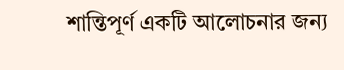শান্তিপূর্ণ একটি আলোচনার জন্য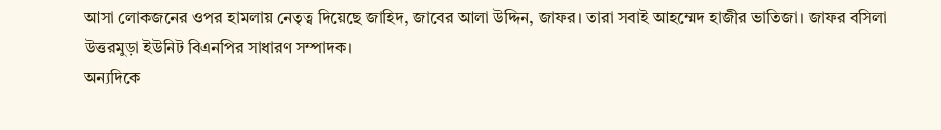আসা লোকজনের ওপর হামলায় নেতৃত্ব দিয়েছে জাহিদ, জাবের আলা উদ্দিন, জাফর। তারা সবাই আহম্মেদ হাজীর ভাতিজা। জাফর বসিলা উত্তরমুড়া ইউনিট বিএনপির সাধারণ সম্পাদক।
অন্যদিকে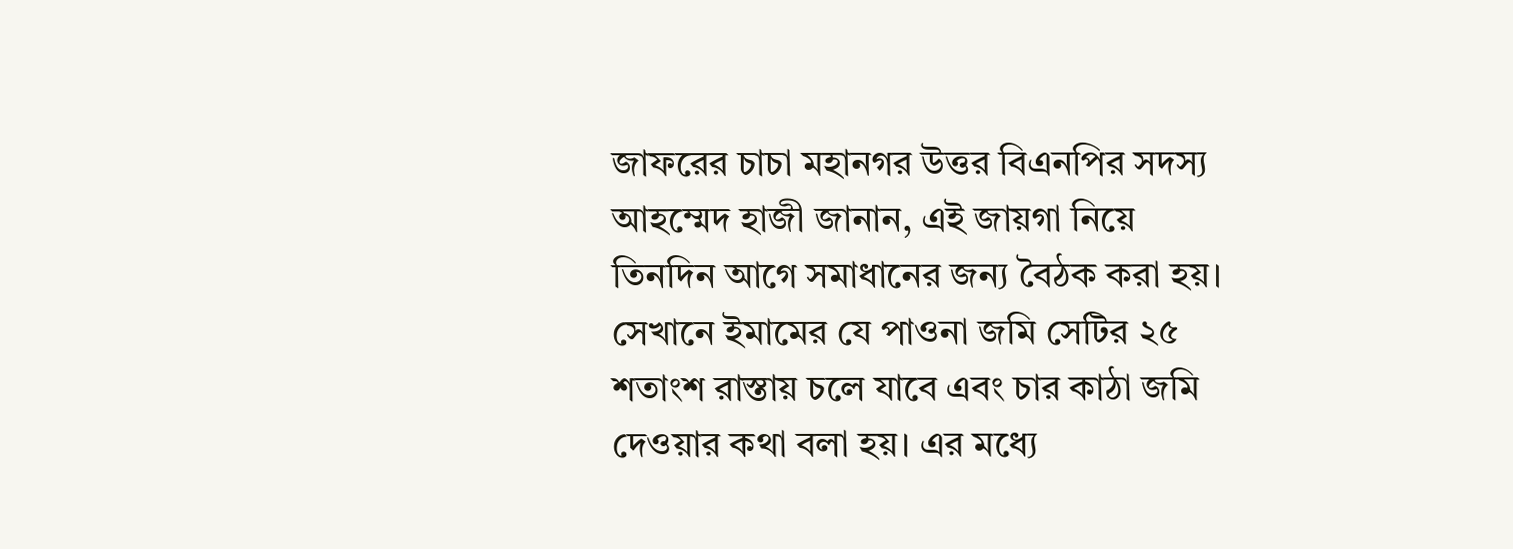জাফরের চাচা মহানগর উত্তর বিএনপির সদস্য আহম্মেদ হাজী জানান, এই জায়গা নিয়ে তিনদিন আগে সমাধানের জন্য বৈঠক করা হয়। সেখানে ইমামের যে পাওনা জমি সেটির ২৫ শতাংশ রাস্তায় চলে যাবে এবং চার কাঠা জমি দেওয়ার কথা বলা হয়। এর মধ্যে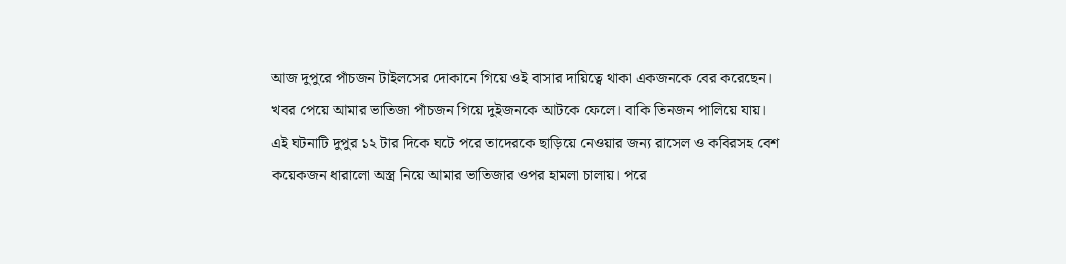আজ দুপুরে পাঁচজন টাইলসের দোকানে গিয়ে ওই বাসার দায়িত্বে থাকা একজনকে বের করেছেন। খবর পেয়ে আমার ভাতিজা পাঁচজন গিয়ে দুইজনকে আটকে ফেলে। বাকি তিনজন পালিয়ে যায়। এই ঘটনাটি দুপুর ১২ টার দিকে ঘটে পরে তাদেরকে ছাড়িয়ে নেওয়ার জন্য রাসেল ও কবিরসহ বেশ কয়েকজন ধারালো অস্ত্র নিয়ে আমার ভাতিজার ওপর হামলা চালায়। পরে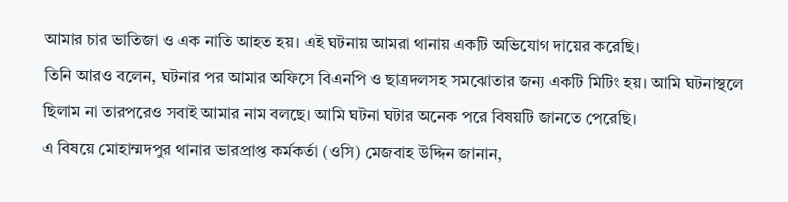আমার চার ভাতিজা ও এক নাতি আহত হয়। এই ঘটনায় আমরা থানায় একটি অভিযোগ দায়ের করেছি।
তিনি আরও বলেন, ঘটনার পর আমার অফিসে বিএনপি ও ছাত্রদলসহ সমঝোতার জন্য একটি মিটিং হয়। আমি ঘটনাস্থলে ছিলাম না তারপরেও সবাই আমার নাম বলছে। আমি ঘটনা ঘটার অনেক পরে বিষয়টি জানতে পেরেছি।
এ বিষয়ে মোহাম্মদপুর থানার ভারপ্রাপ্ত কর্মকর্তা (ওসি) মেজবাহ উদ্দিন জানান,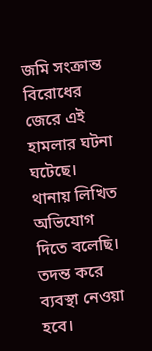জমি সংক্রান্ত বিরোধের জেরে এই হামলার ঘটনা ঘটেছে। থানায় লিখিত অভিযোগ দিতে বলেছি। তদন্ত করে ব্যবস্থা নেওয়া হবে।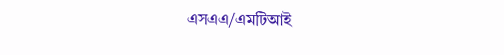এসএএ/এমটিআই